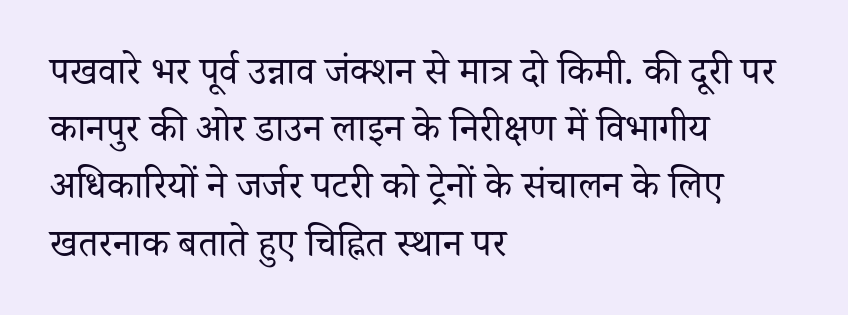पखवारे भर पूर्व उन्नाव जंक्शन से मात्र दो किमी. की दूरी पर कानपुर की ओर डाउन लाइन के निरीक्षण में विभागीय अधिकारियों ने जर्जर पटरी को ट्रेनों के संचालन के लिए खतरनाक बताते हुए चिह्नित स्थान पर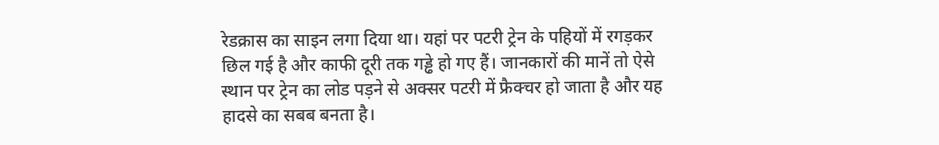रेडक्रास का साइन लगा दिया था। यहां पर पटरी ट्रेन के पहियों में रगड़कर छिल गई है और काफी दूरी तक गड्ढे हो गए हैं। जानकारों की मानें तो ऐसे स्थान पर ट्रेन का लोड पड़ने से अक्सर पटरी में फ्रैक्चर हो जाता है और यह हादसे का सबब बनता है।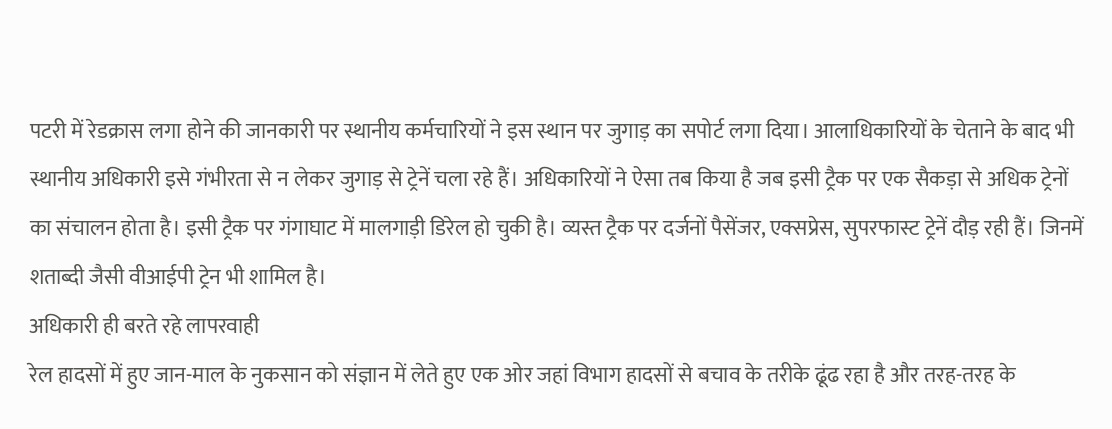पटरी में रेडक्रास लगा होने की जानकारी पर स्थानीय कर्मचारियों ने इस स्थान पर जुगाड़ का सपोर्ट लगा दिया। आलाधिकारियों के चेताने के बाद भी स्थानीय अधिकारी इसे गंभीरता से न लेकर जुगाड़ से ट्रेनें चला रहे हैं। अधिकारियों ने ऐसा तब किया है जब इसी ट्रैक पर एक सैकड़ा से अधिक ट्रेनों का संचालन होता है। इसी ट्रैक पर गंगाघाट में मालगाड़ी डिरेल हो चुकी है। व्यस्त ट्रैक पर दर्जनों पैसेंजर, एक्सप्रेस, सुपरफास्ट ट्रेनें दौड़ रही हैं। जिनमें शताब्दी जैसी वीआईपी ट्रेन भी शामिल है।
अधिकारी ही बरते रहे लापरवाही
रेल हादसों में हुए जान-माल के नुकसान को संज्ञान में लेते हुए एक ओर जहां विभाग हादसों से बचाव के तरीके ढूंढ रहा है और तरह-तरह के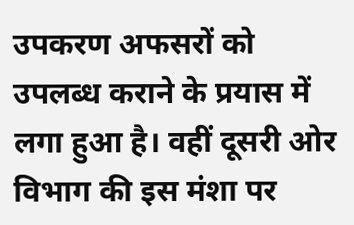उपकरण अफसरों को उपलब्ध कराने के प्रयास में लगा हुआ है। वहीं दूसरी ओर विभाग की इस मंशा पर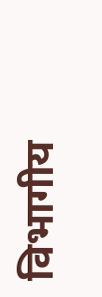विभागीय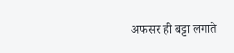अफसर ही बट्टा लगाते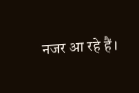नजर आ रहे हैं।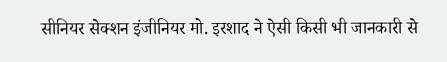सीनियर सेक्शन इंजीनियर मो. इरशाद ने ऐसी किसी भी जानकारी से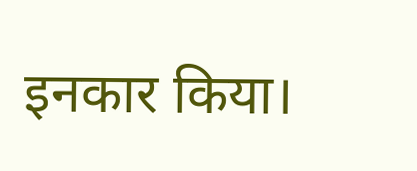इनकार किया।